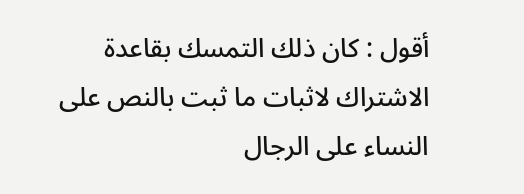أقول : كان ذلك التمسك بقاعدة الاشتراك لاثبات ما ثبت بالنص على النساء على الرجال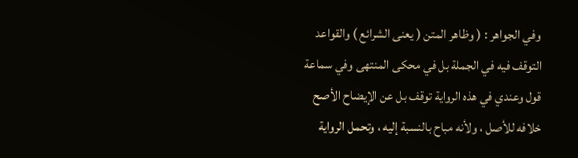وفي الجواهر : ( وظاهر المتن ( يعنى الشرائع ) والقواعد التوقف فيه في الجملة بل في محكى المنتهى وفي سماعة قول وعندي في هذه الرواية توقف بل عن الإيضاح الأصح خلافه للأصل ، ولأنه مباح بالنسبة إليه ، وتحمل الرواية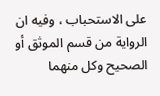على الاستحباب ، وفيه ان الرواية من قسم الموثق أو الصحيح وكل منهما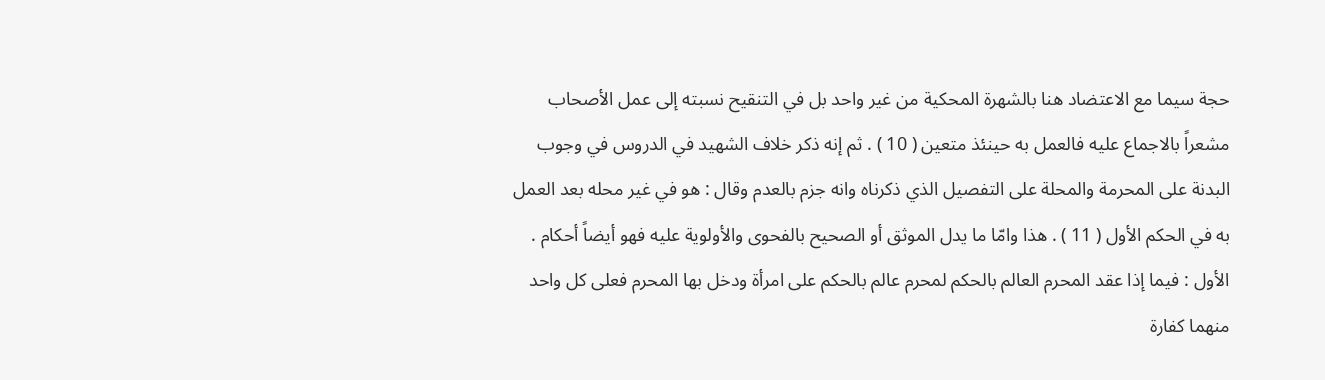حجة سيما مع الاعتضاد هنا بالشهرة المحكية من غير واحد بل في التنقيح نسبته إلى عمل الأصحاب مشعراً بالاجماع عليه فالعمل به حينئذ متعين ( 10 ) . ثم إنه ذكر خلاف الشهيد في الدروس في وجوب البدنة على المحرمة والمحلة على التفصيل الذي ذكرناه وانه جزم بالعدم وقال : هو في غير محله بعد العمل به في الحكم الأول ( 11 ) . هذا وامّا ما يدل الموثق أو الصحيح بالفحوى والأولوية عليه فهو أيضاً أحكام . الأول : فيما إذا عقد المحرم العالم بالحكم لمحرم عالم بالحكم على امرأة ودخل بها المحرم فعلى كل واحد منهما كفارة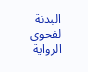البدنة لفحوى الرواية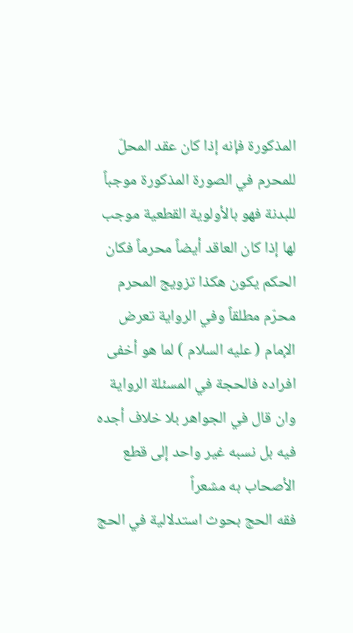المذكورة فإنه إذا كان عقد المحلّ للمحرم في الصورة المذكورة موجباً للبدنة فهو بالأولوية القطعية موجب لها إذا كان العاقد أيضاً محرماً فكان الحكم يكون هكذا تزويج المحرم محرّم مطلقاً وفي الرواية تعرض الإمام ( عليه السلام ) لما هو أخفى افراده فالحجة في المسئلة الرواية وان قال في الجواهر بلا خلاف أجده فيه بل نسبه غير واحد إلى قطع الأصحاب به مشعراً
فقه الحج بحوث استدلالية في الحج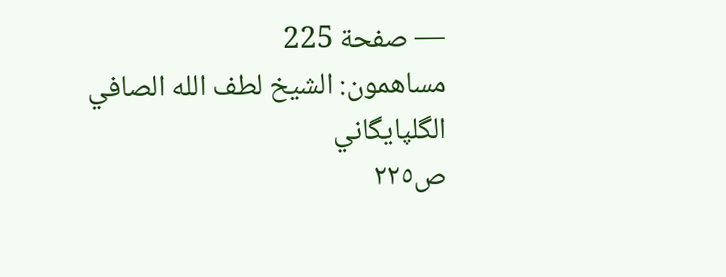— صفحة 225
مساهمون: الشيخ لطف الله الصافي الگلپايگاني
ص٢٢٥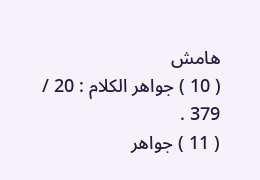هامش
( 10 ) جواهر الكلام : 20 / 379 .
( 11 ) جواهر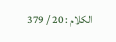الكلام : 20 / 379